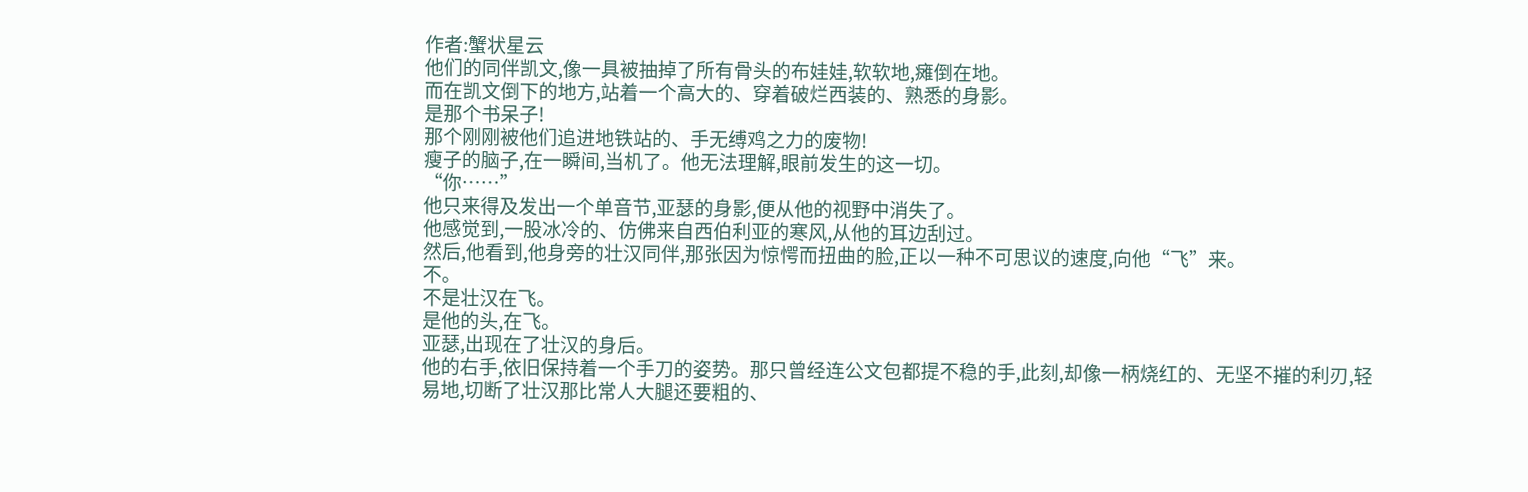作者:蟹状星云
他们的同伴凯文,像一具被抽掉了所有骨头的布娃娃,软软地,瘫倒在地。
而在凯文倒下的地方,站着一个高大的、穿着破烂西装的、熟悉的身影。
是那个书呆子!
那个刚刚被他们追进地铁站的、手无缚鸡之力的废物!
瘦子的脑子,在一瞬间,当机了。他无法理解,眼前发生的这一切。
“你……”
他只来得及发出一个单音节,亚瑟的身影,便从他的视野中消失了。
他感觉到,一股冰冷的、仿佛来自西伯利亚的寒风,从他的耳边刮过。
然后,他看到,他身旁的壮汉同伴,那张因为惊愕而扭曲的脸,正以一种不可思议的速度,向他“飞”来。
不。
不是壮汉在飞。
是他的头,在飞。
亚瑟,出现在了壮汉的身后。
他的右手,依旧保持着一个手刀的姿势。那只曾经连公文包都提不稳的手,此刻,却像一柄烧红的、无坚不摧的利刃,轻易地,切断了壮汉那比常人大腿还要粗的、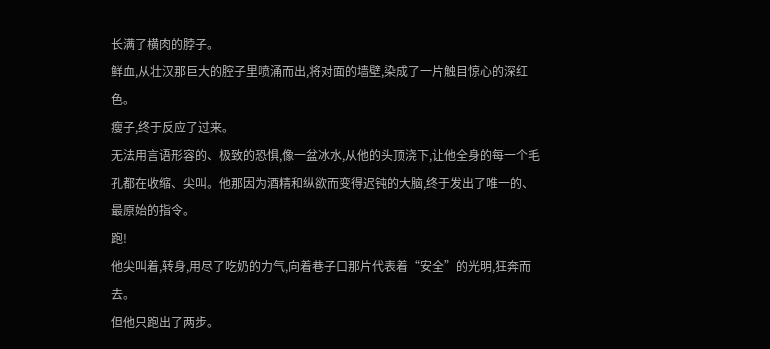长满了横肉的脖子。
鲜血,从壮汉那巨大的腔子里喷涌而出,将对面的墙壁,染成了一片触目惊心的深红色。
瘦子,终于反应了过来。
无法用言语形容的、极致的恐惧,像一盆冰水,从他的头顶浇下,让他全身的每一个毛孔都在收缩、尖叫。他那因为酒精和纵欲而变得迟钝的大脑,终于发出了唯一的、最原始的指令。
跑!
他尖叫着,转身,用尽了吃奶的力气,向着巷子口那片代表着“安全”的光明,狂奔而去。
但他只跑出了两步。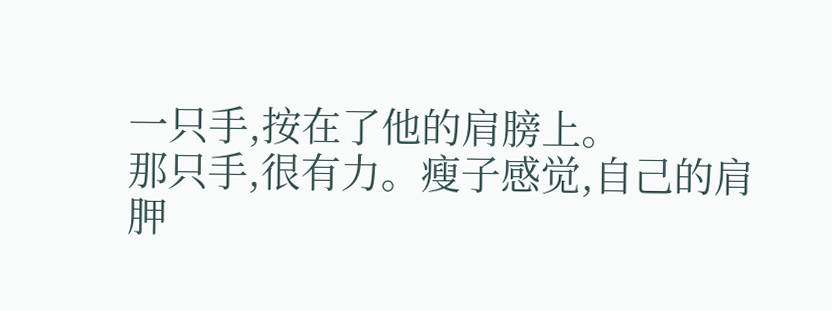一只手,按在了他的肩膀上。
那只手,很有力。瘦子感觉,自己的肩胛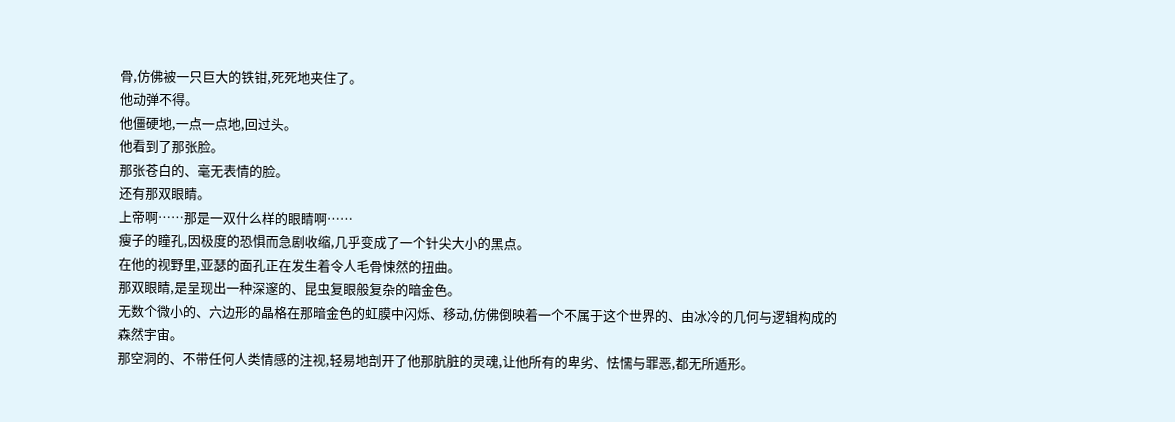骨,仿佛被一只巨大的铁钳,死死地夹住了。
他动弹不得。
他僵硬地,一点一点地,回过头。
他看到了那张脸。
那张苍白的、毫无表情的脸。
还有那双眼睛。
上帝啊……那是一双什么样的眼睛啊……
瘦子的瞳孔,因极度的恐惧而急剧收缩,几乎变成了一个针尖大小的黑点。
在他的视野里,亚瑟的面孔正在发生着令人毛骨悚然的扭曲。
那双眼睛,是呈现出一种深邃的、昆虫复眼般复杂的暗金色。
无数个微小的、六边形的晶格在那暗金色的虹膜中闪烁、移动,仿佛倒映着一个不属于这个世界的、由冰冷的几何与逻辑构成的森然宇宙。
那空洞的、不带任何人类情感的注视,轻易地剖开了他那肮脏的灵魂,让他所有的卑劣、怯懦与罪恶,都无所遁形。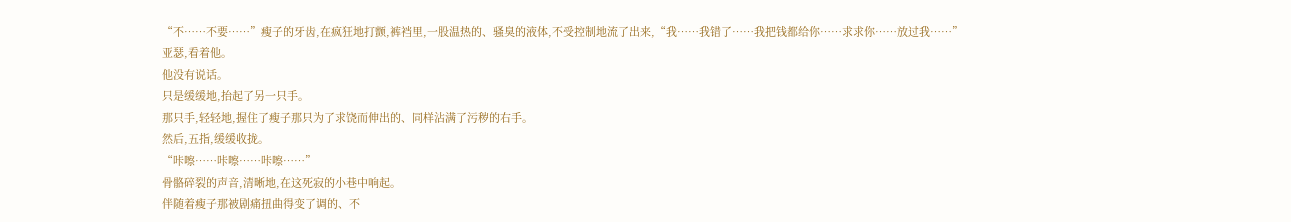“不……不要……”瘦子的牙齿,在疯狂地打颤,裤裆里,一股温热的、骚臭的液体,不受控制地流了出来,“我……我错了……我把钱都给你……求求你……放过我……”
亚瑟,看着他。
他没有说话。
只是缓缓地,抬起了另一只手。
那只手,轻轻地,握住了瘦子那只为了求饶而伸出的、同样沾满了污秽的右手。
然后,五指,缓缓收拢。
“咔嚓……咔嚓……咔嚓……”
骨骼碎裂的声音,清晰地,在这死寂的小巷中响起。
伴随着瘦子那被剧痛扭曲得变了调的、不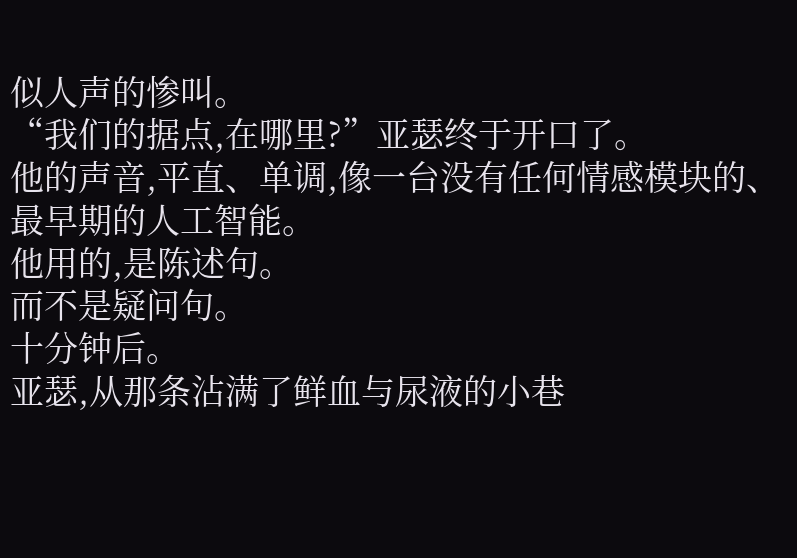似人声的惨叫。
“我们的据点,在哪里?”亚瑟终于开口了。
他的声音,平直、单调,像一台没有任何情感模块的、最早期的人工智能。
他用的,是陈述句。
而不是疑问句。
十分钟后。
亚瑟,从那条沾满了鲜血与尿液的小巷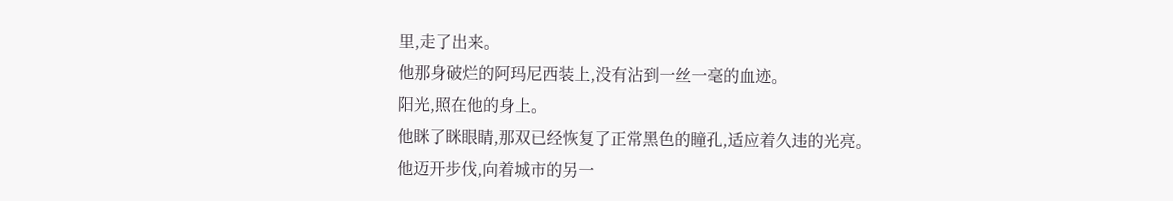里,走了出来。
他那身破烂的阿玛尼西装上,没有沾到一丝一毫的血迹。
阳光,照在他的身上。
他眯了眯眼睛,那双已经恢复了正常黑色的瞳孔,适应着久违的光亮。
他迈开步伐,向着城市的另一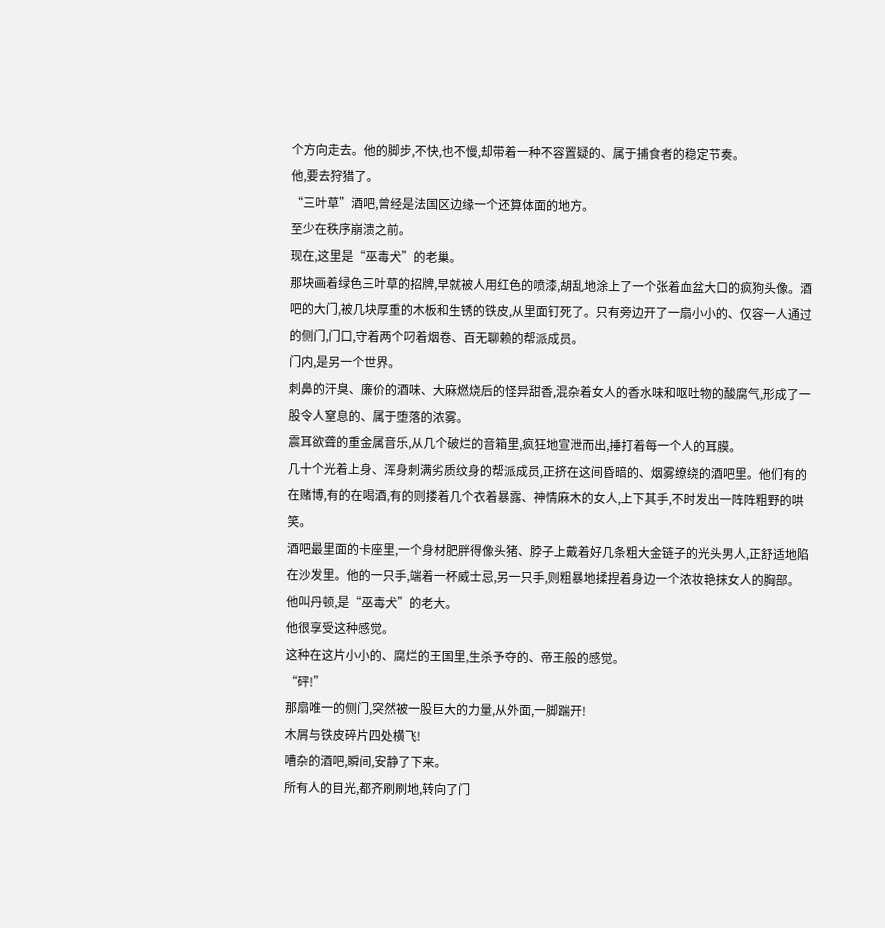个方向走去。他的脚步,不快,也不慢,却带着一种不容置疑的、属于捕食者的稳定节奏。
他,要去狩猎了。
“三叶草”酒吧,曾经是法国区边缘一个还算体面的地方。
至少在秩序崩溃之前。
现在,这里是“巫毒犬”的老巢。
那块画着绿色三叶草的招牌,早就被人用红色的喷漆,胡乱地涂上了一个张着血盆大口的疯狗头像。酒吧的大门,被几块厚重的木板和生锈的铁皮,从里面钉死了。只有旁边开了一扇小小的、仅容一人通过的侧门,门口,守着两个叼着烟卷、百无聊赖的帮派成员。
门内,是另一个世界。
刺鼻的汗臭、廉价的酒味、大麻燃烧后的怪异甜香,混杂着女人的香水味和呕吐物的酸腐气,形成了一股令人窒息的、属于堕落的浓雾。
震耳欲聋的重金属音乐,从几个破烂的音箱里,疯狂地宣泄而出,捶打着每一个人的耳膜。
几十个光着上身、浑身刺满劣质纹身的帮派成员,正挤在这间昏暗的、烟雾缭绕的酒吧里。他们有的在赌博,有的在喝酒,有的则搂着几个衣着暴露、神情麻木的女人,上下其手,不时发出一阵阵粗野的哄笑。
酒吧最里面的卡座里,一个身材肥胖得像头猪、脖子上戴着好几条粗大金链子的光头男人,正舒适地陷在沙发里。他的一只手,端着一杯威士忌,另一只手,则粗暴地揉捏着身边一个浓妆艳抹女人的胸部。
他叫丹顿,是“巫毒犬”的老大。
他很享受这种感觉。
这种在这片小小的、腐烂的王国里,生杀予夺的、帝王般的感觉。
“砰!”
那扇唯一的侧门,突然被一股巨大的力量,从外面,一脚踹开!
木屑与铁皮碎片四处横飞!
嘈杂的酒吧,瞬间,安静了下来。
所有人的目光,都齐刷刷地,转向了门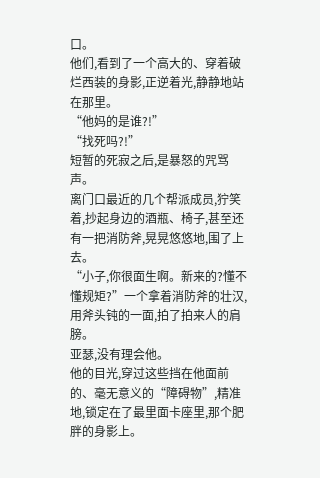口。
他们,看到了一个高大的、穿着破烂西装的身影,正逆着光,静静地站在那里。
“他妈的是谁?!”
“找死吗?!”
短暂的死寂之后,是暴怒的咒骂声。
离门口最近的几个帮派成员,狞笑着,抄起身边的酒瓶、椅子,甚至还有一把消防斧,晃晃悠悠地,围了上去。
“小子,你很面生啊。新来的?懂不懂规矩?”一个拿着消防斧的壮汉,用斧头钝的一面,拍了拍来人的肩膀。
亚瑟,没有理会他。
他的目光,穿过这些挡在他面前的、毫无意义的“障碍物”,精准地,锁定在了最里面卡座里,那个肥胖的身影上。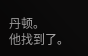丹顿。
他找到了。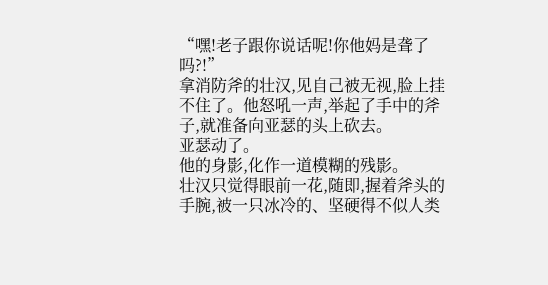“嘿!老子跟你说话呢!你他妈是聋了吗?!”
拿消防斧的壮汉,见自己被无视,脸上挂不住了。他怒吼一声,举起了手中的斧子,就准备向亚瑟的头上砍去。
亚瑟动了。
他的身影,化作一道模糊的残影。
壮汉只觉得眼前一花,随即,握着斧头的手腕,被一只冰冷的、坚硬得不似人类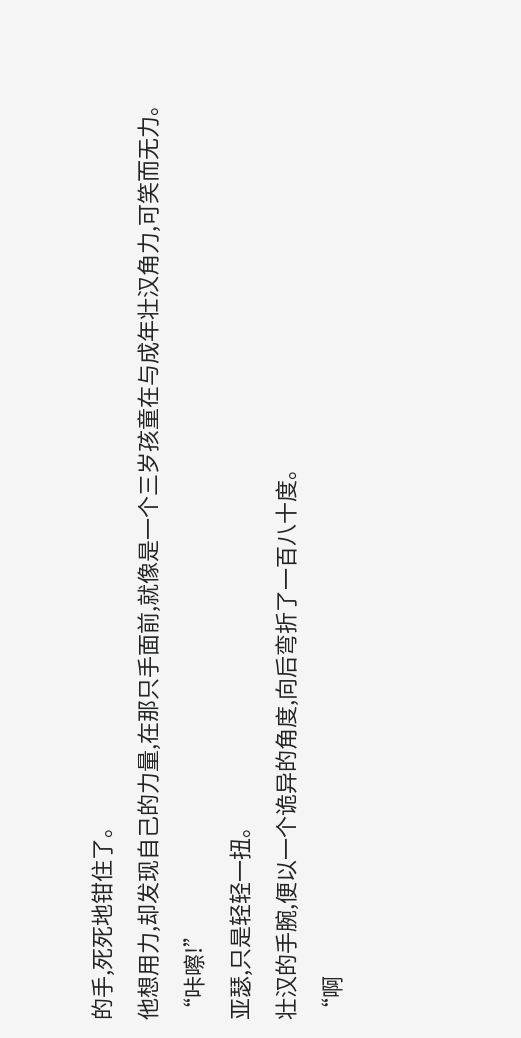的手,死死地钳住了。
他想用力,却发现自己的力量,在那只手面前,就像是一个三岁孩童在与成年壮汉角力,可笑而无力。
“咔嚓!”
亚瑟,只是轻轻一扭。
壮汉的手腕,便以一个诡异的角度,向后弯折了一百八十度。
“啊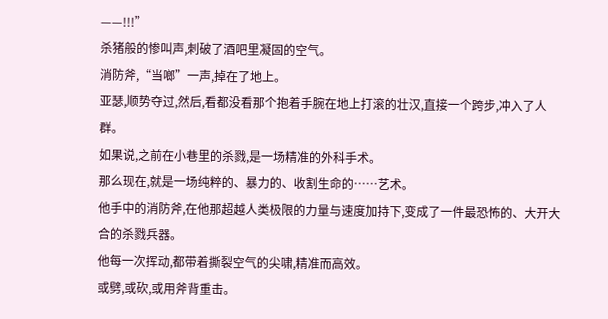——!!!”
杀猪般的惨叫声,刺破了酒吧里凝固的空气。
消防斧,“当啷”一声,掉在了地上。
亚瑟,顺势夺过,然后,看都没看那个抱着手腕在地上打滚的壮汉,直接一个跨步,冲入了人群。
如果说,之前在小巷里的杀戮,是一场精准的外科手术。
那么现在,就是一场纯粹的、暴力的、收割生命的……艺术。
他手中的消防斧,在他那超越人类极限的力量与速度加持下,变成了一件最恐怖的、大开大合的杀戮兵器。
他每一次挥动,都带着撕裂空气的尖啸,精准而高效。
或劈,或砍,或用斧背重击。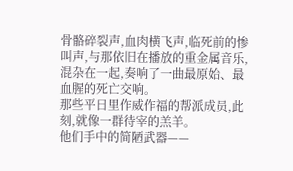骨骼碎裂声,血肉横飞声,临死前的惨叫声,与那依旧在播放的重金属音乐,混杂在一起,奏响了一曲最原始、最血腥的死亡交响。
那些平日里作威作福的帮派成员,此刻,就像一群待宰的羔羊。
他们手中的简陋武器——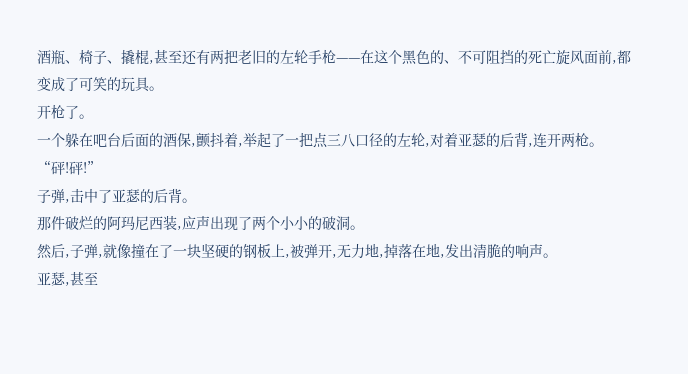酒瓶、椅子、撬棍,甚至还有两把老旧的左轮手枪——在这个黑色的、不可阻挡的死亡旋风面前,都变成了可笑的玩具。
开枪了。
一个躲在吧台后面的酒保,颤抖着,举起了一把点三八口径的左轮,对着亚瑟的后背,连开两枪。
“砰!砰!”
子弹,击中了亚瑟的后背。
那件破烂的阿玛尼西装,应声出现了两个小小的破洞。
然后,子弹,就像撞在了一块坚硬的钢板上,被弹开,无力地,掉落在地,发出清脆的响声。
亚瑟,甚至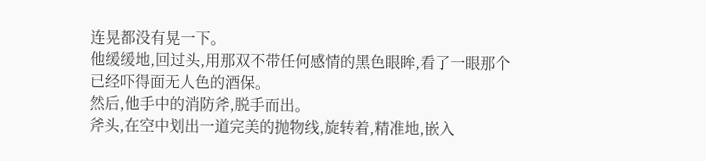连晃都没有晃一下。
他缓缓地,回过头,用那双不带任何感情的黑色眼眸,看了一眼那个已经吓得面无人色的酒保。
然后,他手中的消防斧,脱手而出。
斧头,在空中划出一道完美的抛物线,旋转着,精准地,嵌入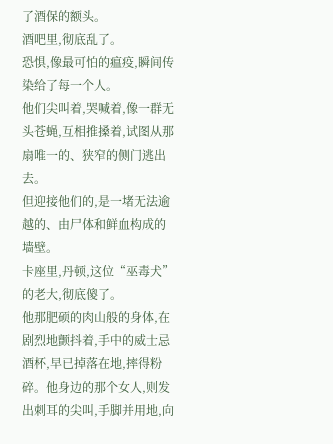了酒保的额头。
酒吧里,彻底乱了。
恐惧,像最可怕的瘟疫,瞬间传染给了每一个人。
他们尖叫着,哭喊着,像一群无头苍蝇,互相推搡着,试图从那扇唯一的、狭窄的侧门逃出去。
但迎接他们的,是一堵无法逾越的、由尸体和鲜血构成的墙壁。
卡座里,丹顿,这位“巫毒犬”的老大,彻底傻了。
他那肥硕的肉山般的身体,在剧烈地颤抖着,手中的威士忌酒杯,早已掉落在地,摔得粉碎。他身边的那个女人,则发出刺耳的尖叫,手脚并用地,向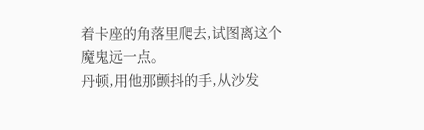着卡座的角落里爬去,试图离这个魔鬼远一点。
丹顿,用他那颤抖的手,从沙发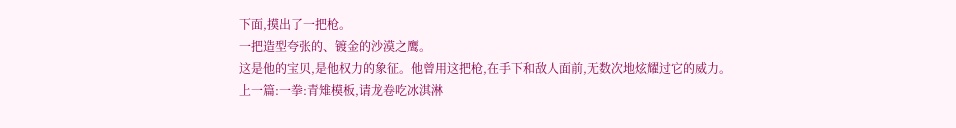下面,摸出了一把枪。
一把造型夸张的、镀金的沙漠之鹰。
这是他的宝贝,是他权力的象征。他曾用这把枪,在手下和敌人面前,无数次地炫耀过它的威力。
上一篇:一拳:青雉模板,请龙卷吃冰淇淋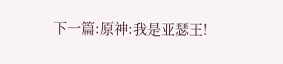下一篇:原神:我是亚瑟王!